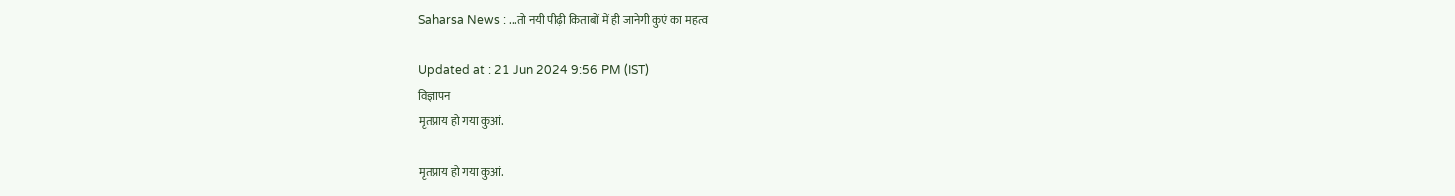Saharsa News : ...तो नयी पीढ़ी किताबों में ही जानेगी कुएं का महत्व

Updated at : 21 Jun 2024 9:56 PM (IST)
विज्ञापन
मृतप्राय हो गया कुआं.

मृतप्राय हो गया कुआं.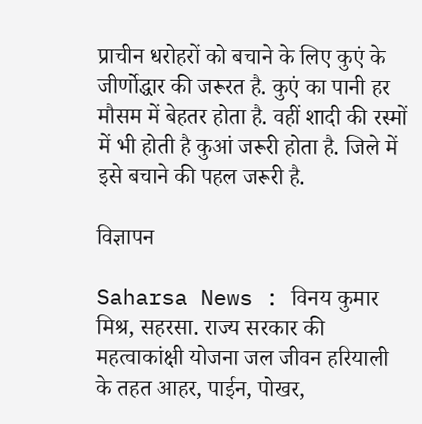प्राचीन धरोहरों को बचाने के लिए कुएं के जीर्णोद्धार की जरूरत है. कुएं का पानी हर मौसम में बेहतर होता है. वहीं शादी की रस्मों में भी होती है कुआं जरूरी होता है. जिले में इसे बचाने की पहल जरूरी है.

विज्ञापन

Saharsa News : विनय कुमार मिश्र, सहरसा. राज्य सरकार की महत्वाकांक्षी योजना जल जीवन हरियाली के तहत आहर, पाईन, पोखर,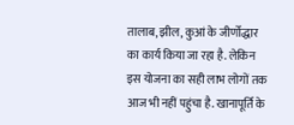तालाब, झील, कुआं के जीर्णोद्धार का कार्य किया जा रहा है. लेकिन इस योजना का सही लाभ लोगों तक आज भी नहीं पहुंचा है. खानापूर्ति के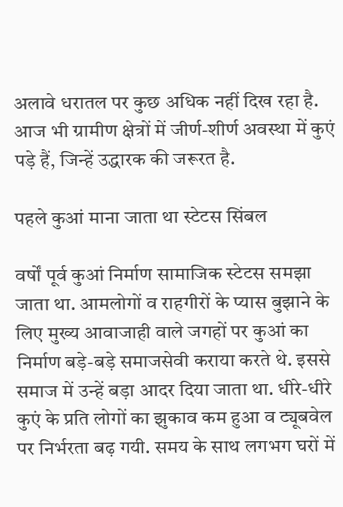अलावे धरातल पर कुछ अधिक नहीं दिख रहा है. आज भी ग्रामीण क्षेत्रों में जीर्ण-शीर्ण अवस्था में कुएं पड़े हैं, जिन्हें उद्धारक की जरूरत है.

पहले कुआं माना जाता था स्टेटस सिंबल

वर्षों पूर्व कुआं निर्माण सामाजिक स्टेटस समझा जाता था. आमलोगों व राहगीरों के प्यास बुझाने के लिए मुख्य आवाजाही वाले जगहों पर कुआं का निर्माण बड़े-बड़े समाजसेवी कराया करते थे. इससे समाज में उन्हें बड़ा आदर दिया जाता था. धीरे-धीरे कुएं के प्रति लोगों का झुकाव कम हुआ व ट्यूबवेल पर निर्भरता बढ़ गयी. समय के साथ लगभग घरों में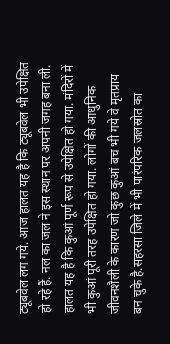ट्यूबवेल लग गये. आज हालत यह है कि ट्यूबवेल भी उपेक्षित हो रहे हैं. नल का जल ने इस स्थान पर अपनी जगह बना ली. हालत यह है कि कुआं पूर्ण रूप से उपेक्षित हो गया. मंदिरों में भी कुआं पूरी तरह उपेक्षित हो गया. लोगों की आधुनिक जीवनशैली के कारण जो कुछ कुआं बच भी गये वे मृतप्राय बन चुके है.सहरसा जिले में भी पारंपरिक जलस्रोत का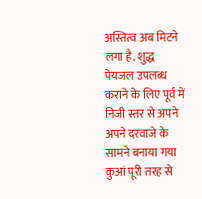अस्तित्व अब मिटने लगा है. शुद्ध पेयजल उपलब्ध कराने के लिए पूर्व में निजी स्तर से अपने अपने दरवाजे के सामने बनाया गया कुआं पूरी तरह से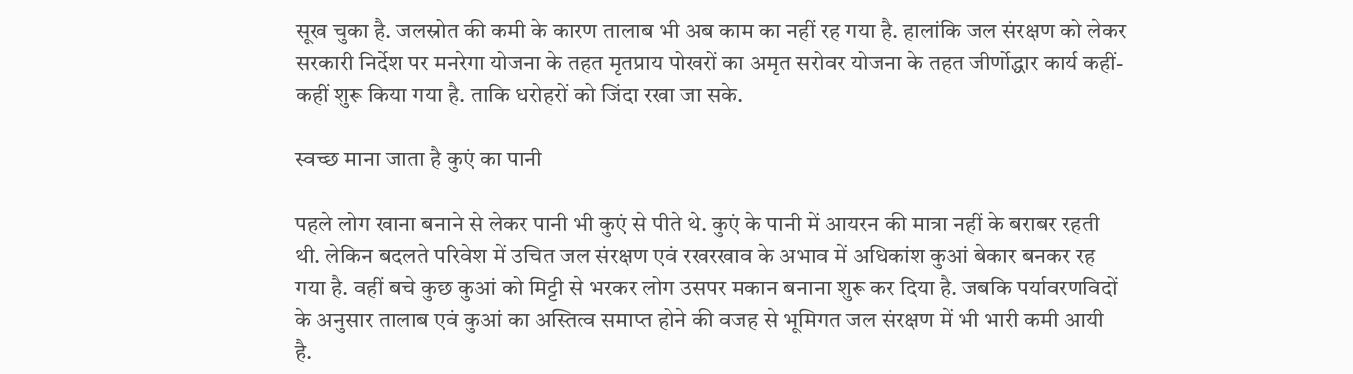सूख चुका है. जलस्रोत की कमी के कारण तालाब भी अब काम का नहीं रह गया है. हालांकि जल संरक्षण को लेकर सरकारी निर्देश पर मनरेगा योजना के तहत मृतप्राय पोखरों का अमृत सरोवर योजना के तहत जीर्णोद्धार कार्य कहीं-कहीं शुरू किया गया है. ताकि धरोहरों को जिंदा रखा जा सके.

स्वच्छ माना जाता है कुएं का पानी

पहले लोग खाना बनाने से लेकर पानी भी कुएं से पीते थे. कुएं के पानी में आयरन की मात्रा नहीं के बराबर रहती थी. लेकिन बदलते परिवेश में उचित जल संरक्षण एवं रखरखाव के अभाव में अधिकांश कुआं बेकार बनकर रह गया है. वहीं बचे कुछ कुआं को मिट्टी से भरकर लोग उसपर मकान बनाना शुरू कर दिया है. जबकि पर्यावरणविदों के अनुसार तालाब एवं कुआं का अस्तित्व समाप्त होने की वजह से भूमिगत जल संरक्षण में भी भारी कमी आयी है.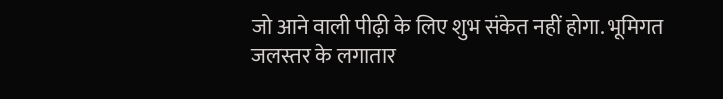जो आने वाली पीढ़ी के लिए शुभ संकेत नहीं होगा. भूमिगत जलस्तर के लगातार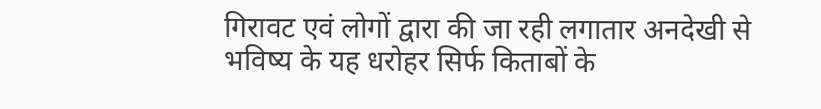गिरावट एवं लोगों द्वारा की जा रही लगातार अनदेखी से भविष्य के यह धरोहर सिर्फ किताबों के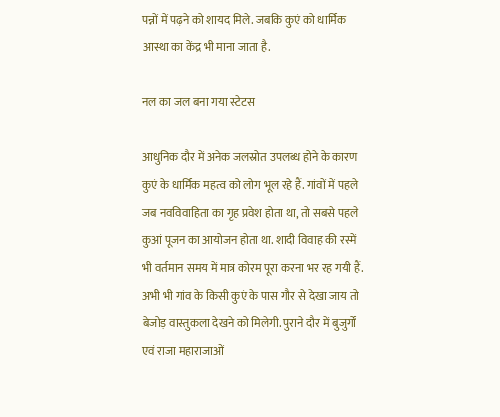पन्नों में पढ़ने को शायद मिले. जबकि कुएं को धार्मिक आस्था का केंद्र भी माना जाता है.

नल का जल बना गया स्टेटस

आधुनिक दौर में अनेक जलस्रोत उपलब्ध होने के कारण कुएं के धार्मिक महत्व को लोग भूल रहे हैं. गांवों में पहले जब नवविवाहिता का गृह प्रवेश होता था, तो सबसे पहले कुआं पूजन का आयोजन होता था. शादी विवाह की रस्में भी वर्तमान समय में मात्र कोरम पूरा करना भर रह गयी हैं. अभी भी गांव के किसी कुएं के पास गौर से देखा जाय तो बेजोड़ वास्तुकला देखने को मिलेगी. पुराने दौर में बुजुर्गों एवं राजा महाराजाओं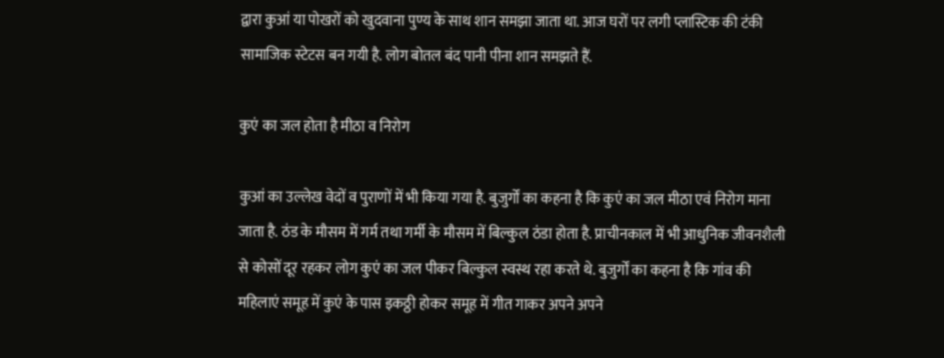द्वारा कुआं या पोखरों को खुदवाना पुण्य के साथ शान समझा जाता था. आज घरों पर लगी प्लास्टिक की टंकी सामाजिक स्टेटस बन गयी है. लोग बोतल बंद पानी पीना शान समझते हैं.

कुएं का जल होता है मीठा व निरोग

कुआं का उल्लेख वेदों व पुराणों में भी किया गया है. बुजुर्गों का कहना है कि कुएं का जल मीठा एवं निरोग माना जाता है. ठंड के मौसम में गर्म तथा गर्मी के मौसम में बिल्कुल ठंडा होता है. प्राचीनकाल में भी आधुनिक जीवनशैली से कोसों दूर रहकर लोग कुएं का जल पीकर बिल्कुल स्वस्थ रहा करते थे. बुजुर्गों का कहना है कि गांव की महिलाएं समूह में कुएं के पास इकठ्ठी होकर समूह में गीत गाकर अपने अपने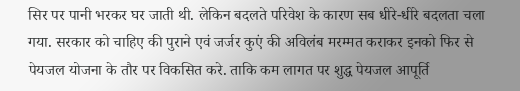सिर पर पानी भरकर घर जाती थी. लेकिन बदलते परिवेश के कारण सब धीरे-धीरे बदलता चला गया. सरकार को चाहिए की पुराने एवं जर्जर कुएं की अविलंब मरम्मत कराकर इनको फिर से पेयजल योजना के तौर पर विकसित करे. ताकि कम लागत पर शुद्ध पेयजल आपूर्ति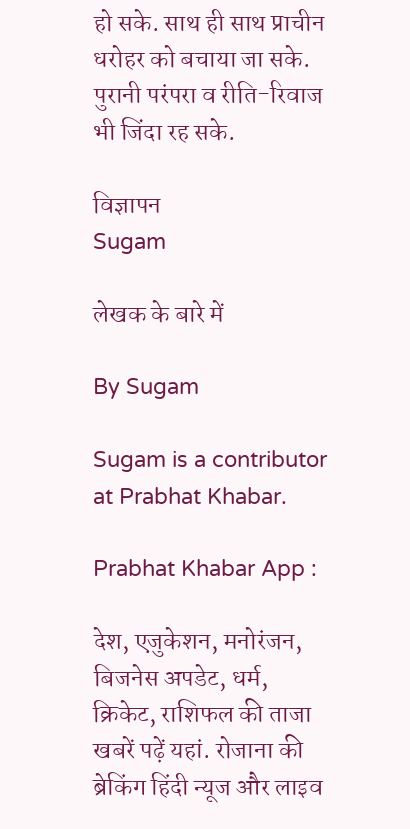हो सके. साथ ही साथ प्राचीन धरोहर को बचाया जा सके. पुरानी परंपरा व रीति-रिवाज भी जिंदा रह सके.

विज्ञापन
Sugam

लेखक के बारे में

By Sugam

Sugam is a contributor at Prabhat Khabar.

Prabhat Khabar App :

देश, एजुकेशन, मनोरंजन, बिजनेस अपडेट, धर्म, क्रिकेट, राशिफल की ताजा खबरें पढ़ें यहां. रोजाना की ब्रेकिंग हिंदी न्यूज और लाइव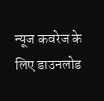न्यूज कवरेज के लिए डाउनलोड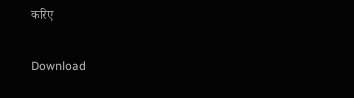करिए

Download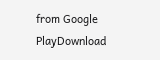from Google PlayDownload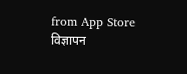from App Store
विज्ञापन